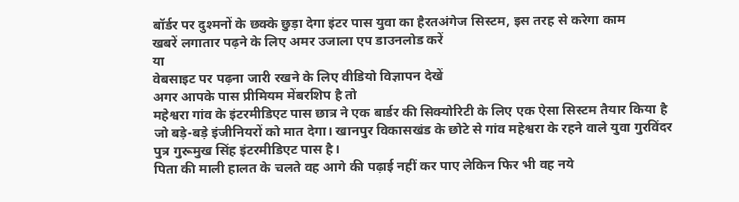बॉर्डर पर दुश्मनों के छक्के छुड़ा देगा इंटर पास युवा का हैरतअंगेज सिस्टम, इस तरह से करेगा काम
खबरें लगातार पढ़ने के लिए अमर उजाला एप डाउनलोड करें
या
वेबसाइट पर पढ़ना जारी रखने के लिए वीडियो विज्ञापन देखें
अगर आपके पास प्रीमियम मेंबरशिप है तो
महेश्वरा गांव के इंटरमीडिएट पास छात्र ने एक बार्डर की सिक्योरिटी के लिए एक ऐसा सिस्टम तैयार किया है जो बड़े-बड़े इंजीनियरों को मात देगा। खानपुर विकासखंड के छोटे से गांव महेश्वरा के रहने वाले युवा गुरविंदर पुत्र गुरूमुख सिंह इंटरमीडिएट पास है।
पिता की माली हालत के चलते वह आगे की पढ़ाई नहीं कर पाए लेकिन फिर भी वह नये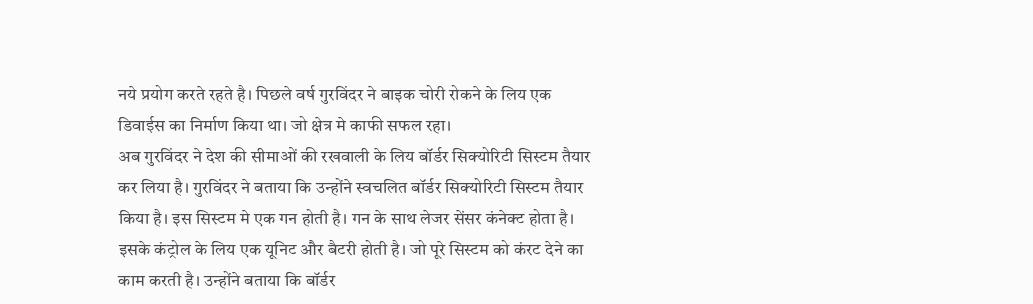नये प्रयोग करते रहते है। पिछले वर्ष गुरविंदर ने बाइक चोरी रोकने के लिय एक डिवाईस का निर्माण किया था। जो क्षेत्र मे काफी सफल रहा।
अब गुरविंदर ने देश की सीमाओं की रखवाली के लिय बॉर्डर सिक्योरिटी सिस्टम तैयार कर लिया है। गुरविंदर ने बताया कि उन्होंने स्वचलित बॉर्डर सिक्योरिटी सिस्टम तैयार किया है। इस सिस्टम मे एक गन होती है। गन के साथ लेजर सेंसर कंनेक्ट होता है।
इसके कंट्रोल के लिय एक यूनिट और बैटरी होती है। जो पूरे सिस्टम को कंरट देने का काम करती है। उन्होंने बताया कि बॉर्डर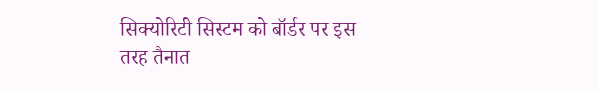सिक्योरिटी सिस्टम को बॉर्डर पर इस तरह तैनात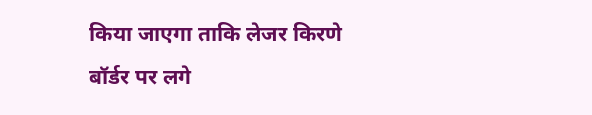किया जाएगा ताकि लेजर किरणे बॉर्डर पर लगे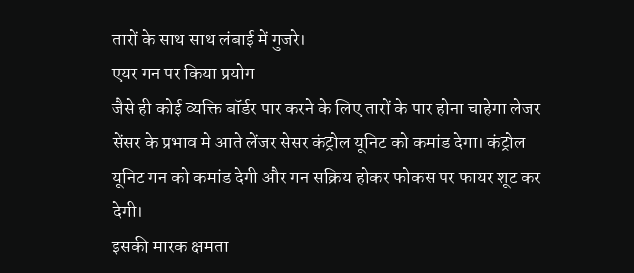तारों के साथ साथ लंबाई में गुजरे।
एयर गन पर किया प्रयोग
जैसे ही कोई व्यक्ति बॉर्डर पार करने के लिए तारों के पार होना चाहेगा लेजर सेंसर के प्रभाव मे आते लेंजर सेसर कंट्रोल यूनिट को कमांड देगा। कंट्रोल यूनिट गन को कमांड देगी और गन सक्रिय होकर फोकस पर फायर शूट कर देगी।
इसकी मारक क्षमता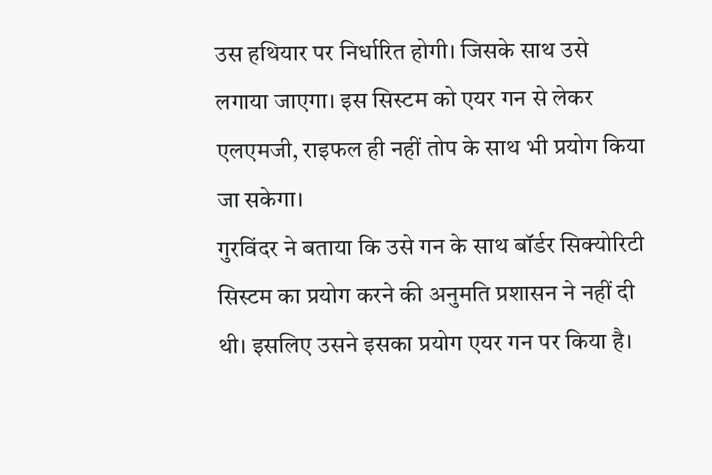उस हथियार पर निर्धारित होगी। जिसके साथ उसे लगाया जाएगा। इस सिस्टम को एयर गन से लेकर एलएमजी, राइफल ही नहीं तोप के साथ भी प्रयोग किया जा सकेगा।
गुरविंदर ने बताया कि उसे गन के साथ बॉर्डर सिक्योरिटी सिस्टम का प्रयोग करने की अनुमति प्रशासन ने नहीं दी थी। इसलिए उसने इसका प्रयोग एयर गन पर किया है।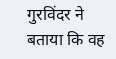गुरविंदर ने बताया कि वह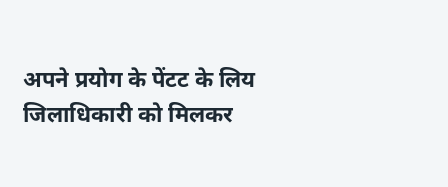अपने प्रयोग के पेंटट के लिय जिलाधिकारी को मिलकर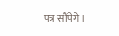पत्र सौंपेगे।